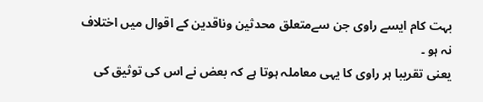بہت کام ایسے راوی جن سےمتعلق محدثین وناقدین کے اقوال میں اختلاف نہ ہو ۔
یعنی تقریبا ہر راوی کا یہی معاملہ ہوتا ہے کہ بعض نے اس کی توثیق کی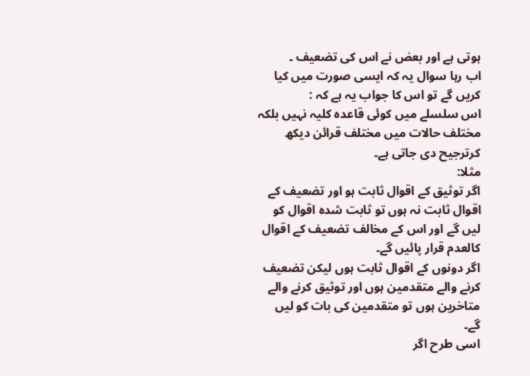ہوتی ہے اور بعض نے اس کی تضعیف ۔
اب رہا سوال یہ کہ ایسی صورت میں کیا کریں گے تو اس کا جواب یہ ہے کہ :
اس سلسلے میں کوئی قاعدہ کلیہ نہیں بلکہ مختلف حالات میں مختلف قرائن دیکھ کرترجیح دی جاتی ہے۔
مثلا:
اگر توثیق کے اقوال ثابت ہو اور تضعیف کے اقوال ثابت نہ ہوں تو ثابت شدہ اقوال کو لیں گے اور اس کے مخالف تضعیف کے اقوال کالعدم قرار پائیں گے۔
اگر دونوں کے اقوال ثابت ہوں لیکن تضعیف کرنے والے متقدمین ہوں اور توثیق کرنے والے متاخرین ہوں تو متقدمین کی بات کو لیں گے۔
اسی طرح اگر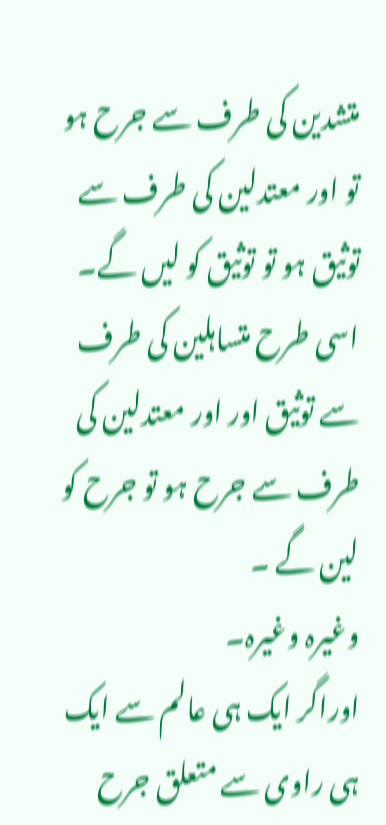متشدین کی طرف سے جرح ہو تو اور معتدلین کی طرف سے توثیق ہو تو توثیق کو لیں گے۔
اسی طرح متساہلین کی طرف سے توثیق اور اور معتدلین کی طرف سے جرح ہو تو جرح کو لین گے ۔
وغیرہ وغیرہ۔
اوراگر ایک ہی عالم سے ایک ہی راوی سے متعلق جرح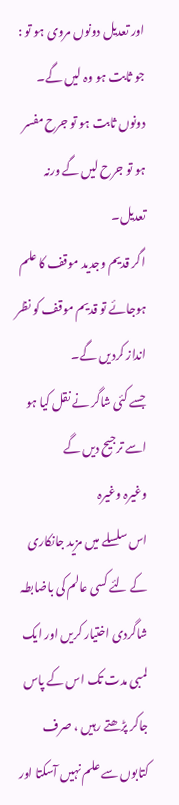اور تعدیل دونوں مروی ہو تو :
جو ثابت ہو وہ لیں گے۔
دونوں ثابت ہو تو جرح مفسر ہو تو جرح لیں گے ورنہ تعدیل۔
اگر قدیم وجدید موقف کا علم ہوجائے تو قدیم موقف کو نظر انداز کردیں گے۔
جسے کئی شاگر نے نقل کیا ہو اسے ترجیح دیں گے
وغیرہ وغیرہ
اس سلسلے میں مزید جانکاری کے لئے کسی عالم کی باضابطہ شاگردی اختیار کریں اور ایک لمبی مدت تک اس کے پاس جاکر پڑھتے رہیں ، صرف کتابوں سے علم نہیں آسکتا اور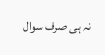نہ ہی صرف سوال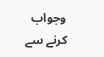وجواب کرنے سے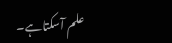علم آسکتاہے۔